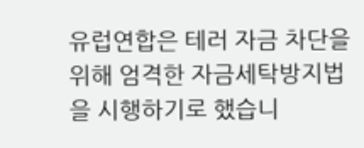유럽연합은 테러 자금 차단을 위해 엄격한 자금세탁방지법을 시행하기로 했습니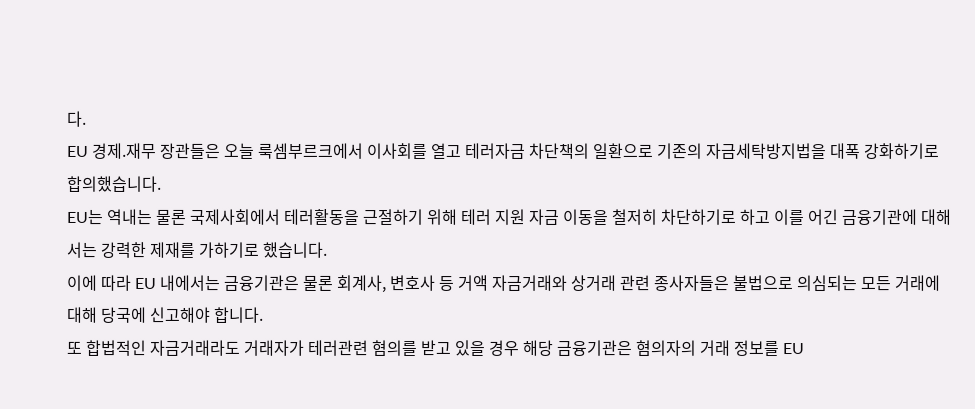다.
EU 경제.재무 장관들은 오늘 룩셈부르크에서 이사회를 열고 테러자금 차단책의 일환으로 기존의 자금세탁방지법을 대폭 강화하기로 합의했습니다.
EU는 역내는 물론 국제사회에서 테러활동을 근절하기 위해 테러 지원 자금 이동을 철저히 차단하기로 하고 이를 어긴 금융기관에 대해서는 강력한 제재를 가하기로 했습니다.
이에 따라 EU 내에서는 금융기관은 물론 회계사, 변호사 등 거액 자금거래와 상거래 관련 종사자들은 불법으로 의심되는 모든 거래에 대해 당국에 신고해야 합니다.
또 합법적인 자금거래라도 거래자가 테러관련 혐의를 받고 있을 경우 해당 금융기관은 혐의자의 거래 정보를 EU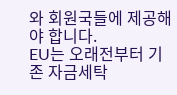와 회원국들에 제공해야 합니다.
EU는 오래전부터 기존 자금세탁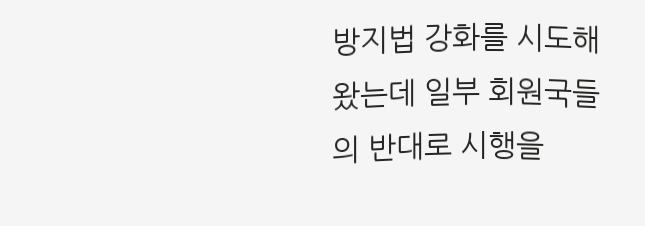방지법 강화를 시도해왔는데 일부 회원국들의 반대로 시행을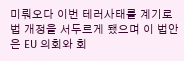미뤄오다 이번 테러사태를 계기로 법 개정을 서두르게 됐으며 이 법안은 EU 의회와 회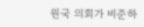원국 의회가 비준하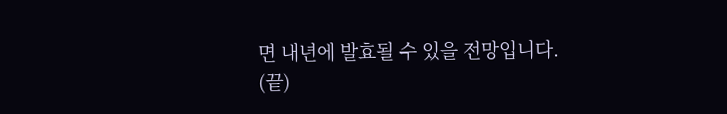면 내년에 발효될 수 있을 전망입니다.
(끝)